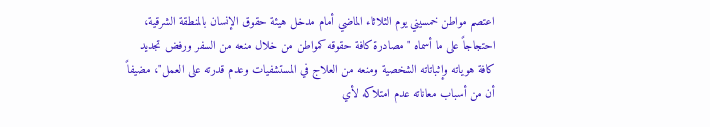اعتصم مواطن خمسيني يوم الثلاثاء الماضي أمام مدخل هيئة حقوق الإنسان بالمنطقة الشرقية، احتجاجاً على ما أسماه "مصادرة كافة حقوقه كمواطن من خلال منعه من السفر ورفض تجديد كافة هوياته وإثباتاته الشخصية ومنعه من العلاج في المستشفيات وعدم قدرته على العمل"، مضيفاً أن من أسباب معاناته عدم امتلاكه لأي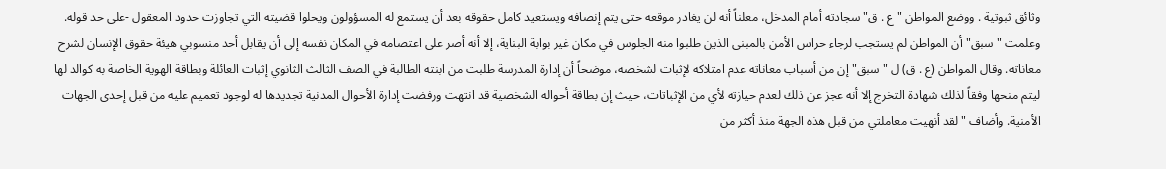وثائق ثبوتية . ووضع المواطن "ع . ق" سجادته أمام المدخل، معلناً أنه لن يغادر موقعه حتى يتم إنصافه ويستعيد كامل حقوقه بعد أن يستمع له المسؤولون ويحلوا قضيته التي تجاوزت حدود المعقول -على حد قوله. وعلمت "سبق" أن المواطن لم يستجب لرجاء حراس الأمن بالمبنى الذين طلبوا منه الجلوس في مكان غير بوابة البناية، إلا أنه أصر على اعتصامه في المكان نفسه إلى أن يقابل أحد منسوبي هيئة حقوق الإنسان لشرح معاناته. وقال المواطن (ع . ق) ل "سبق" إن من أسباب معاناته عدم امتلاكه لإثبات لشخصه، موضحاً أن إدارة المدرسة طلبت من ابنته الطالبة في الصف الثالث الثانوي إثبات العائلة وبطاقة الهوية الخاصة به كوالد لها ليتم منحها وفقاً لذلك شهادة التخرج إلا أنه عجز عن ذلك لعدم حيازته لأي من الإثباتات، حيث إن بطاقة أحواله الشخصية قد انتهت ورفضت إدارة الأحوال المدنية تجديدها له لوجود تعميم عليه من قبل إحدى الجهات الأمنية. وأضاف "لقد أنهيت معاملتي من قبل هذه الجهة منذ أكثر من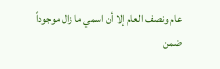عام ونصف العام إلا أن اسمي ما زال موجوداً ضمن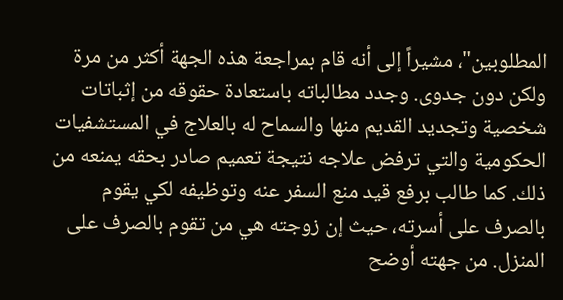المطلوبين"، مشيراً إلى أنه قام بمراجعة هذه الجهة أكثر من مرة ولكن دون جدوى. وجدد مطالباته باستعادة حقوقه من إثباتات شخصية وتجديد القديم منها والسماح له بالعلاج في المستشفيات الحكومية والتي ترفض علاجه نتيجة تعميم صادر بحقه يمنعه من ذلك. كما طالب برفع قيد منع السفر عنه وتوظيفه لكي يقوم بالصرف على أسرته، حيث إن زوجته هي من تقوم بالصرف على المنزل. من جهته أوضح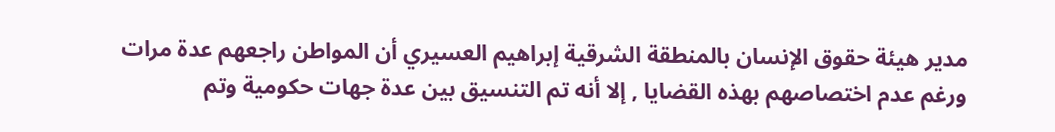مدير هيئة حقوق الإنسان بالمنطقة الشرقية إبراهيم العسيري أن المواطن راجعهم عدة مرات ورغم عدم اختصاصهم بهذه القضايا , إلا أنه تم التنسيق بين عدة جهات حكومية وتم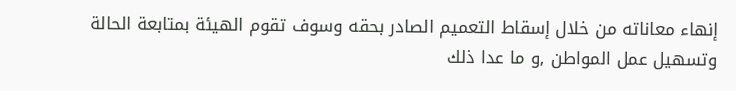إنهاء معاناته من خلال إسقاط التعميم الصادر بحقه وسوف تقوم الهيئة بمتابعة الحالة وتسهيل عمل المواطن ,و ما عدا ذلك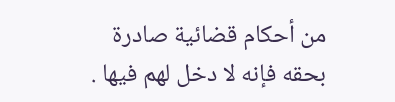من أحكام قضائية صادرة بحقه فإنه لا دخل لهم فيها .